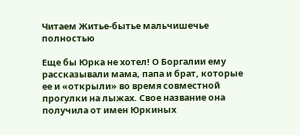Читаем Житье-бытье мальчишечье полностью

Еще бы Юрка не хотел! О Боргалии ему рассказывали мама, папа и брат, которые ее и «открыли» во время совместной прогулки на лыжах. Свое название она получила от имен Юркиных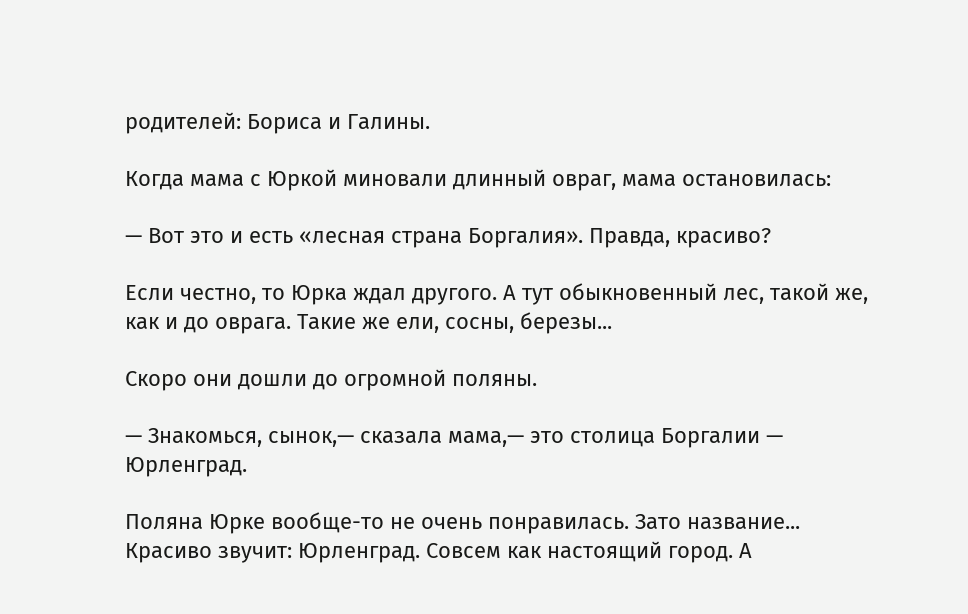родителей: Бориса и Галины.

Когда мама с Юркой миновали длинный овраг, мама остановилась:

— Вот это и есть «лесная страна Боргалия». Правда, красиво?

Если честно, то Юрка ждал другого. А тут обыкновенный лес, такой же, как и до оврага. Такие же ели, сосны, березы...

Скоро они дошли до огромной поляны.

— Знакомься, сынок,— сказала мама,— это столица Боргалии — Юрленград.

Поляна Юрке вообще-то не очень понравилась. Зато название... Красиво звучит: Юрленград. Совсем как настоящий город. А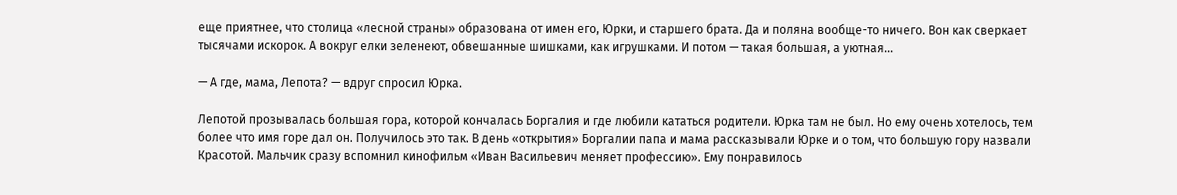еще приятнее, что столица «лесной страны» образована от имен его, Юрки, и старшего брата. Да и поляна вообще-то ничего. Вон как сверкает тысячами искорок. А вокруг елки зеленеют, обвешанные шишками, как игрушками. И потом — такая большая, а уютная...

— А где, мама, Лепота? — вдруг спросил Юрка.

Лепотой прозывалась большая гора, которой кончалась Боргалия и где любили кататься родители. Юрка там не был. Но ему очень хотелось, тем более что имя горе дал он. Получилось это так. В день «открытия» Боргалии папа и мама рассказывали Юрке и о том, что большую гору назвали Красотой. Мальчик сразу вспомнил кинофильм «Иван Васильевич меняет профессию». Ему понравилось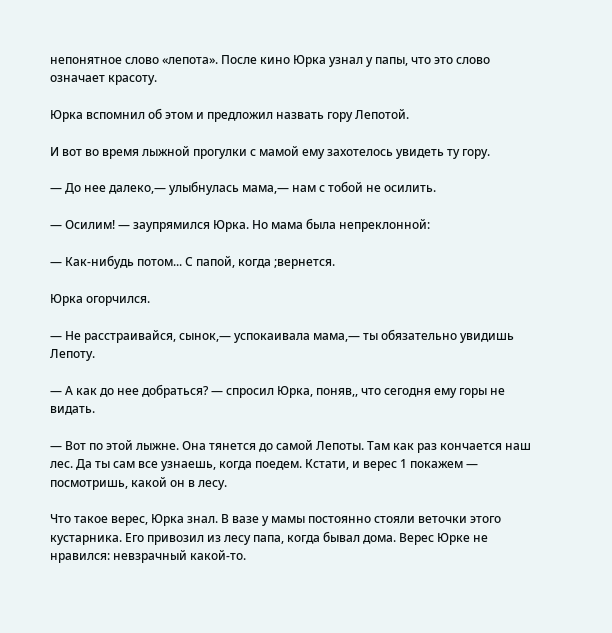непонятное слово «лепота». После кино Юрка узнал у папы, что это слово означает красоту.

Юрка вспомнил об этом и предложил назвать гору Лепотой.

И вот во время лыжной прогулки с мамой ему захотелось увидеть ту гору.

— До нее далеко,— улыбнулась мама,— нам с тобой не осилить.

— Осилим! — заупрямился Юрка. Но мама была непреклонной:

— Как-нибудь потом... С папой, когда ;вернется.

Юрка огорчился.

— Не расстраивайся, сынок,— успокаивала мама,— ты обязательно увидишь Лепоту.

— А как до нее добраться? — спросил Юрка, поняв,, что сегодня ему горы не видать.

— Вот по этой лыжне. Она тянется до самой Лепоты. Там как раз кончается наш лес. Да ты сам все узнаешь, когда поедем. Кстати, и верес 1 покажем — посмотришь, какой он в лесу.

Что такое верес, Юрка знал. В вазе у мамы постоянно стояли веточки этого кустарника. Его привозил из лесу папа, когда бывал дома. Верес Юрке не нравился: невзрачный какой-то.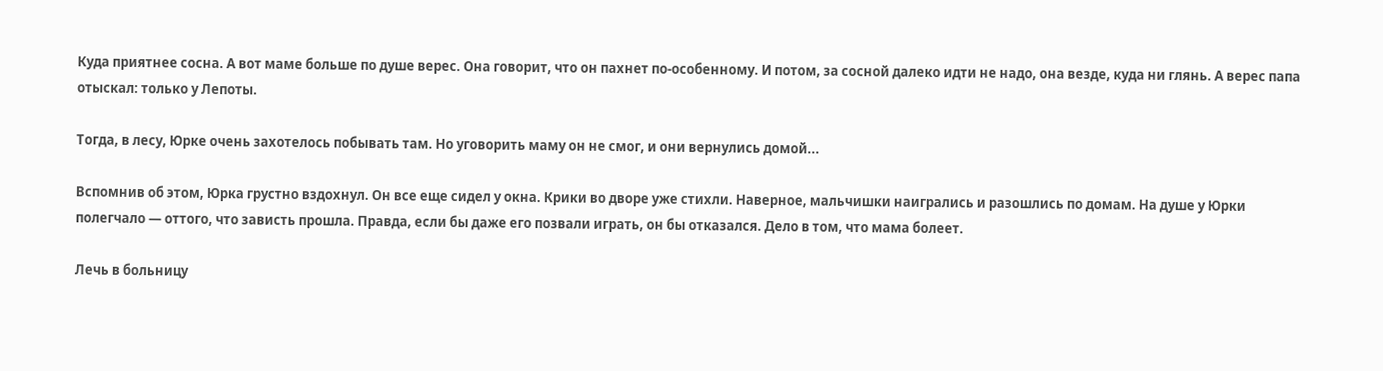Куда приятнее сосна. А вот маме больше по душе верес. Она говорит, что он пахнет по-особенному. И потом, за сосной далеко идти не надо, она везде, куда ни глянь. А верес папа отыскал: только у Лепоты.

Тогда, в лесу, Юрке очень захотелось побывать там. Но уговорить маму он не смог, и они вернулись домой...

Вспомнив об этом, Юрка грустно вздохнул. Он все еще сидел у окна. Крики во дворе уже стихли. Наверное, мальчишки наигрались и разошлись по домам. На душе у Юрки полегчало — оттого, что зависть прошла. Правда, если бы даже его позвали играть, он бы отказался. Дело в том, что мама болеет.

Лечь в больницу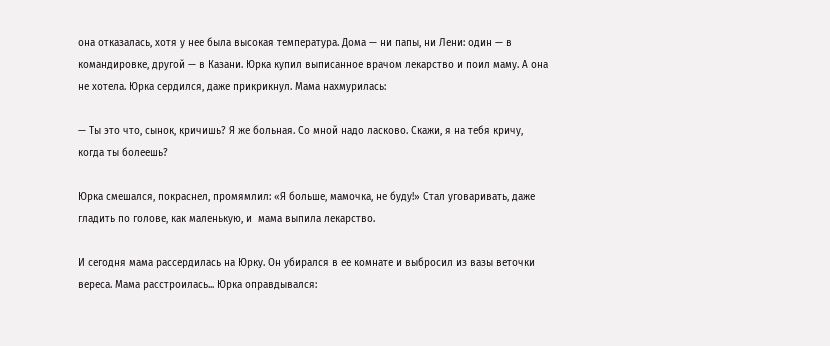она отказалась, хотя у нее была высокая температура. Дома — ни папы, ни Лени: один — в командировке, другой — в Казани. Юрка купил выписанное врачом лекарство и поил маму. А она не хотела. Юрка сердился, даже прикрикнул. Мама нахмурилась:

— Ты это что, сынок, кричишь? Я же больная. Со мной надо ласково. Скажи, я на тебя кричу, когда ты болеешь?

Юрка смешался, покраснел, промямлил: «Я больше, мамочка, не буду!» Стал уговаривать, даже гладить по голове, как маленькую, и  мама выпила лекарство.

И сегодня мама рассердилась на Юрку. Он убирался в ее комнате и выбросил из вазы веточки вереса. Мама расстроилась... Юрка оправдывался: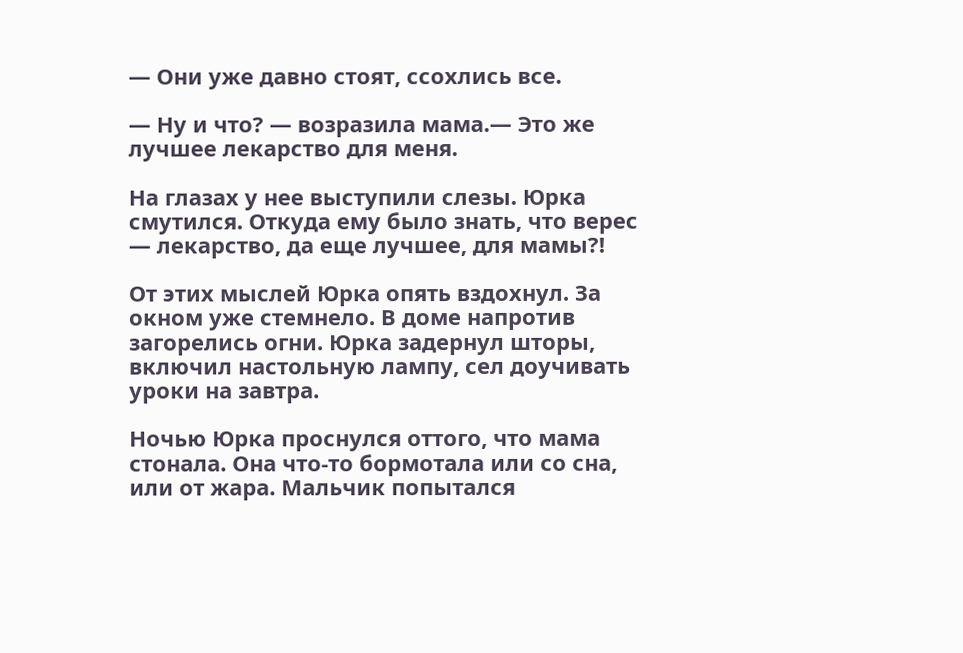— Они уже давно стоят, ссохлись все.

— Ну и что? — возразила мама.— Это же лучшее лекарство для меня.

На глазах у нее выступили слезы. Юрка смутился. Откуда ему было знать, что верес — лекарство, да еще лучшее, для мамы?!

От этих мыслей Юрка опять вздохнул. За окном уже стемнело. В доме напротив загорелись огни. Юрка задернул шторы, включил настольную лампу, сел доучивать уроки на завтра.

Ночью Юрка проснулся оттого, что мама стонала. Она что-то бормотала или со сна, или от жара. Мальчик попытался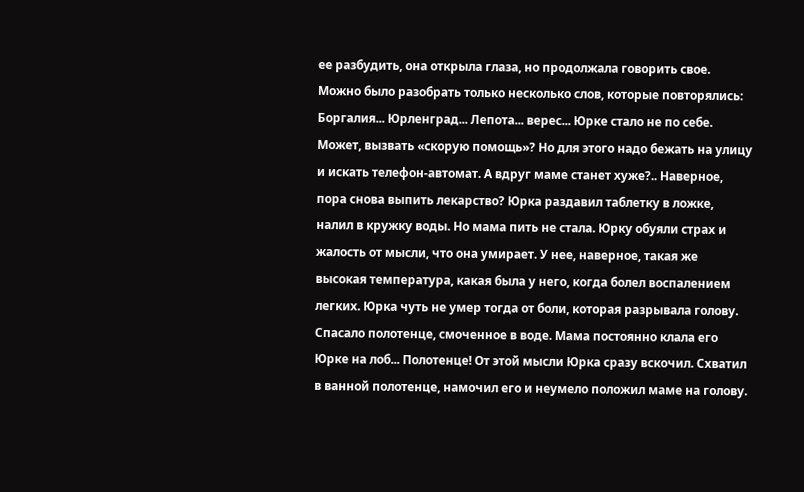ее разбудить, она открыла глаза, но продолжала говорить свое. Можно было разобрать только несколько слов, которые повторялись: Боргалия... Юрленград... Лепота... верес... Юрке стало не по себе. Может, вызвать «скорую помощь»? Но для этого надо бежать на улицу и искать телефон-автомат. А вдруг маме станет хуже?.. Наверное, пора снова выпить лекарство? Юрка раздавил таблетку в ложке, налил в кружку воды. Но мама пить не стала. Юрку обуяли страх и жалость от мысли, что она умирает. У нее, наверное, такая же высокая температура, какая была у него, когда болел воспалением легких. Юрка чуть не умер тогда от боли, которая разрывала голову. Спасало полотенце, смоченное в воде. Мама постоянно клала его Юрке на лоб... Полотенце! От этой мысли Юрка сразу вскочил. Схватил в ванной полотенце, намочил его и неумело положил маме на голову.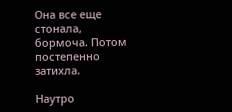Она все еще стонала, бормоча. Потом постепенно затихла.

Наутро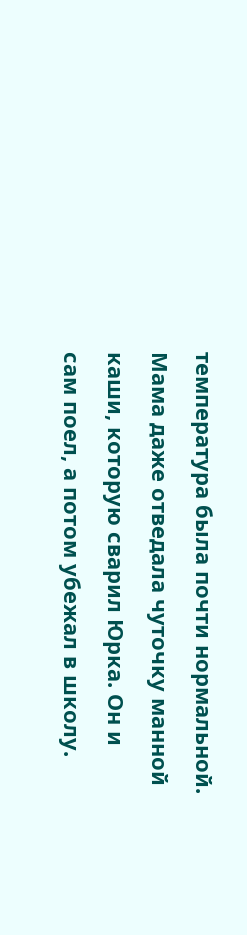температура была почти нормальной. Мама даже отведала чуточку манной каши, которую сварил Юрка. Он и сам поел, а потом убежал в школу.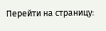Перейти на страницу: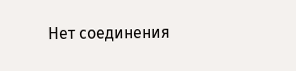Нет соединения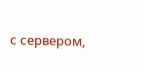с сервером,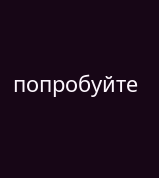попробуйте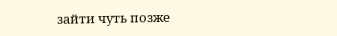зайти чуть позже